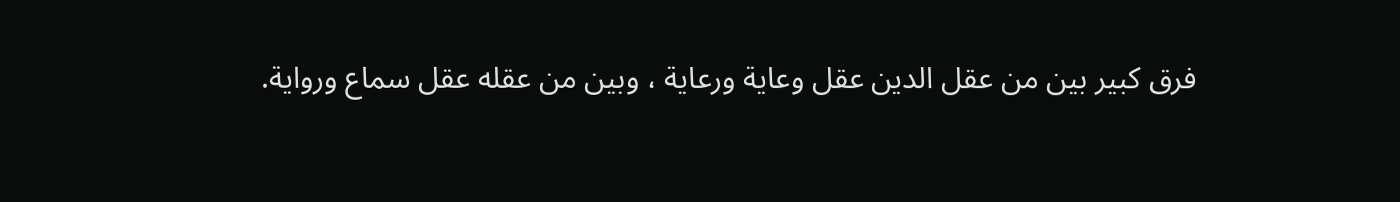فرق كبير بين من عقل الدين عقل وعاية ورعاية ، وبين من عقله عقل سماع ورواية.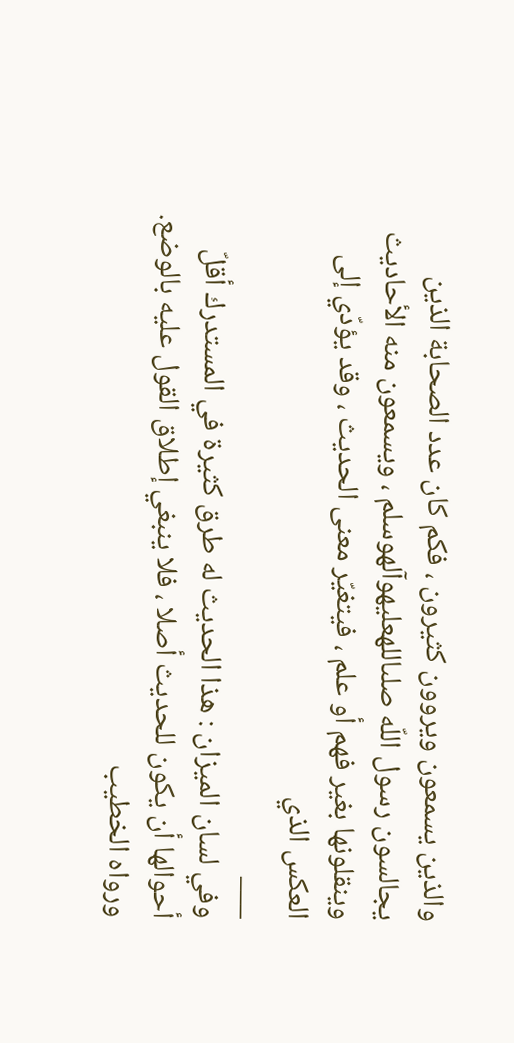والذين يسمعون ويروون كثيرون ، فكم كان عدد الصحابة الذين يجالسون رسول اللّه صلىاللهعليهوآلهوسلم ، ويسمعون منه الأحاديث وينقلونها بغير فهم أو علم ، فيتغيّر معنى الحديث ، وقد يؤدّي إلى العكس الذي
___
وفي لسان الميزان : هذا الحديث له طرق كثيرة في المستدرك أقلّ أحوالها أن يكون للحديث أصلا ، فلا ينبغي إطلاق القول عليه بالوضع.
ورواه الخطيب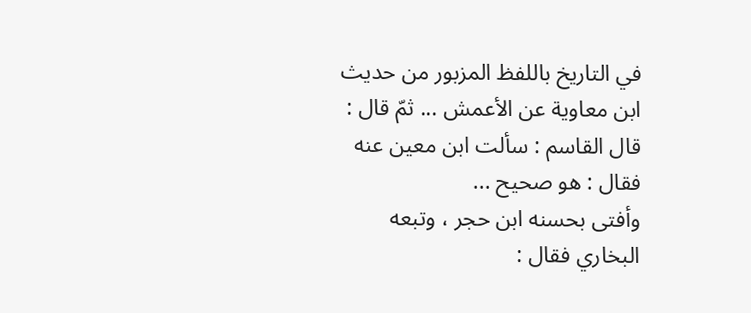في التاريخ باللفظ المزبور من حديث ابن معاوية عن الأعمش ... ثمّ قال : قال القاسم : سألت ابن معين عنه فقال : هو صحيح ...
وأفتى بحسنه ابن حجر ، وتبعه البخاري فقال :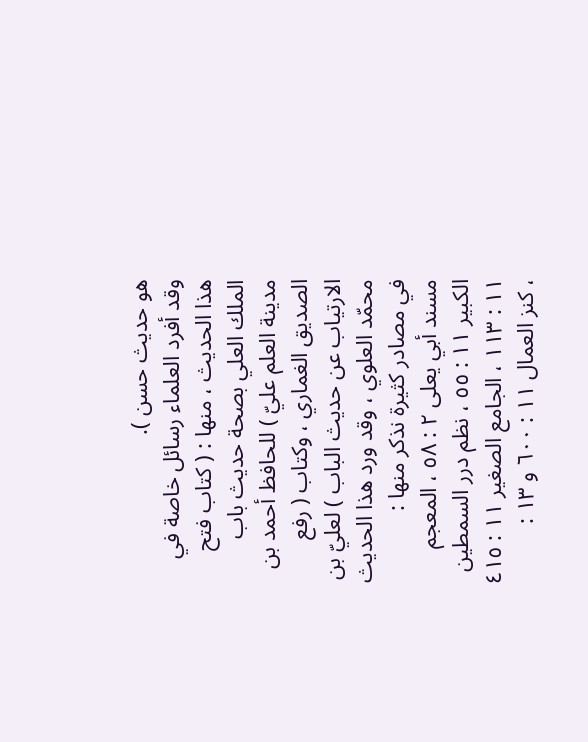هو حديث حسن ).
وقد أفرد العلماء رسائل خاصة في هذا الحديث ، منها : ( كتاب فتح الملك العلي بصحة حديث باب مدينة العلم عليّ ) للحافظ أحمد بن الصديق الغماري ، وكتاب ( رفع الارتياب عن حديث الباب ) لعليّ بن محمّد العلوي ، وقد ورد هذا الحديث في مصادر كثيرة نذكر منها :
مسند أبي يعلى ٢ : ٥٨ ، المعجم الكبير ١١ : ٥٥ ، نظم درر السمطين ١١ : ١١٣ ، الجامع الصغير ١١ : ٤١٥ ، كنز العمال ١١ : ٦٠٠ و ١٣ :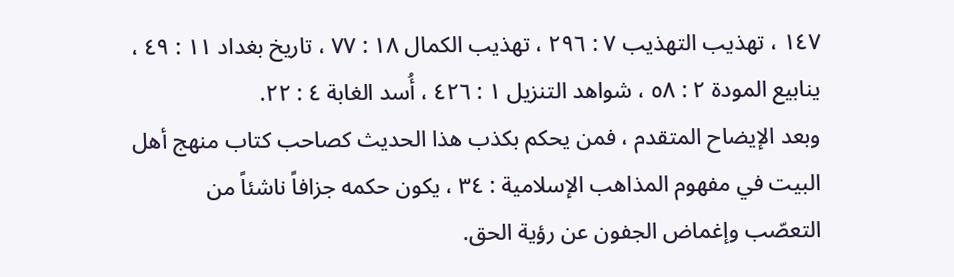١٤٧ ، تهذيب التهذيب ٧ : ٢٩٦ ، تهذيب الكمال ١٨ : ٧٧ ، تاريخ بغداد ١١ : ٤٩ ، ينابيع المودة ٢ : ٥٨ ، شواهد التنزيل ١ : ٤٢٦ ، أُسد الغابة ٤ : ٢٢.
وبعد الإيضاح المتقدم ، فمن يحكم بكذب هذا الحديث كصاحب كتاب منهج أهل البيت في مفهوم المذاهب الإسلامية : ٣٤ ، يكون حكمه جزافاً ناشئاً من التعصّب وإغماض الجفون عن رؤية الحق.